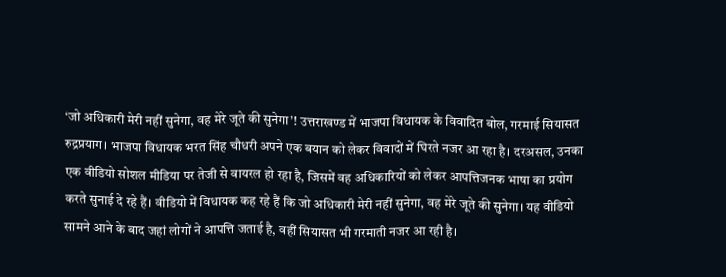‘जो अधिकारी मेरी नहीं सुनेगा, वह मेरे जूते की सुनेगा’! उत्तराखण्ड में भाजपा विधायक के विवादित बोल, गरमाई सियासत
रुद्रप्रयाग। भाजपा विधायक भरत सिंह चौधरी अपने एक बयान को लेकर विवादों में घिरते नजर आ रहा है। दरअसल, उनका एक वीडियो सोशल मीडिया पर तेजी से वायरल हो रहा है, जिसमें वह अधिकारियों को लेकर आपत्तिजनक भाषा का प्रयोग करते सुनाई दे रहे हैं। वीडियो में विधायक कह रहे हैं कि जो अधिकारी मेरी नहीं सुनेगा, वह मेरे जूते की सुनेगा। यह वीडियो सामने आने के बाद जहां लोगों ने आपत्ति जताई है, वहीं सियासत भी गरमाती नजर आ रही है।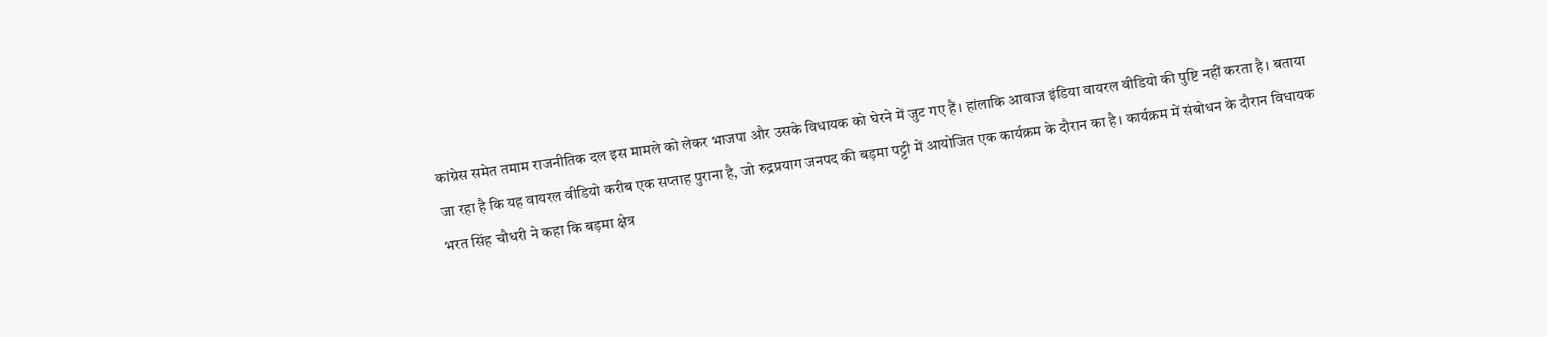कांग्रेस समेत तमाम राजनीतिक दल इस मामले को लेकर भाजपा और उसके विधायक को घेरने में जुट गए हैं। हांलाकि आवाज इंडिया वायरल वीडियो की पुष्टि नहीं करता है। बताया जा रहा है कि यह वायरल वीडियो करीब एक सप्ताह पुराना है, जो रुद्रप्रयाग जनपद की बड़मा पट्टी में आयोजित एक कार्यक्रम के दौरान का है। कार्यक्रम में संबोधन के दौरान विधायक भरत सिंह चौधरी ने कहा कि बड़मा क्षेत्र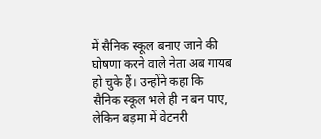में सैनिक स्कूल बनाए जाने की घोषणा करने वाले नेता अब गायब हो चुके हैं। उन्होंने कहा कि सैनिक स्कूल भले ही न बन पाए, लेकिन बड़मा में वेटनरी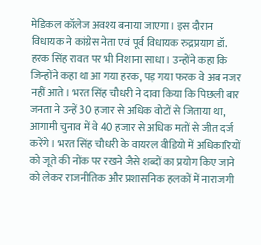मेडिकल कॉलेज अवश्य बनाया जाएगा। इस दौरान विधायक ने कांग्रेस नेता एवं पूर्व विधायक रुद्रप्रयाग डॉ. हरक सिंह रावत पर भी निशाना साधा। उन्होंने कहा कि जिन्होंने कहा था आ गया हरक, पड़ गया फरक वे अब नजर नहीं आते। भरत सिंह चौधरी ने दावा किया कि पिछली बार जनता ने उन्हें 30 हजार से अधिक वोटों से जिताया था, आगामी चुनाव में वे 40 हजार से अधिक मतों से जीत दर्ज करेंगे। भरत सिंह चौधरी के वायरल वीडियो में अधिकारियों को जूते की नोंक पर रखने जैसे शब्दों का प्रयोग किए जाने को लेकर राजनीतिक और प्रशासनिक हलकों में नाराजगी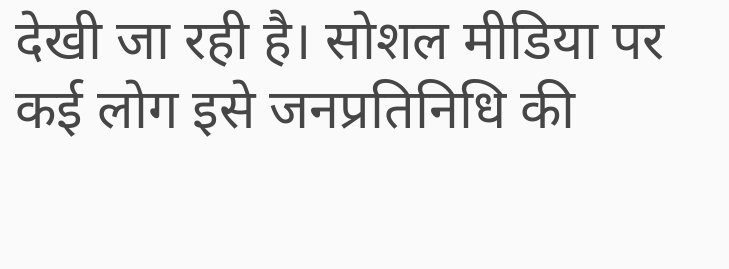देखी जा रही है। सोशल मीडिया पर कई लोग इसे जनप्रतिनिधि की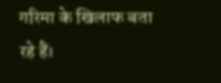गरिमा के खिलाफ बता रहे हैं।